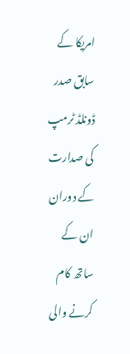امریکا کے سابق صدر ڈونلڈ ٹرمپ کی صدارت کے دوران ان کے ساتھ کام کرنے والی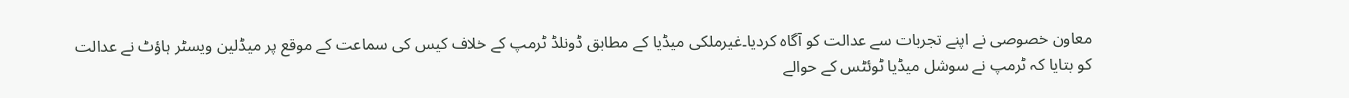معاون خصوصی نے اپنے تجربات سے عدالت کو آگاہ کردیا۔غیرملکی میڈیا کے مطابق ڈونلڈ ٹرمپ کے خلاف کیس کی سماعت کے موقع پر میڈلین ویسٹر ہاؤٹ نے عدالت کو بتایا کہ ٹرمپ نے سوشل میڈیا ٹوئٹس کے حوالے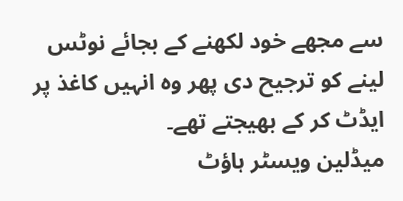سے مجھے خود لکھنے کے بجائے نوٹس لینے کو ترجیح دی پھر وہ انہیں کاغذ پر ایڈٹ کر کے بھیجتے تھے۔
میڈلین ویسٹر ہاؤٹ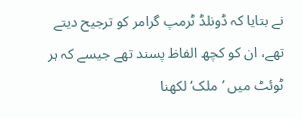نے بتایا کہ ڈونلڈ ٹرمپ گرامر کو ترجیح دیتے تھے، ان کو کچھ الفاظ پسند تھے جیسے کہ ہر ٹوئٹ میں ’ملک‘ لکھنا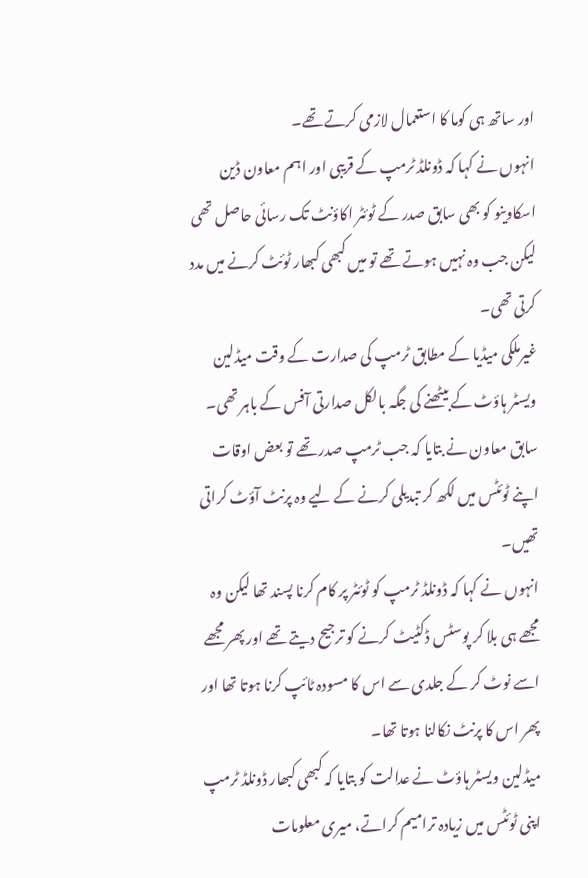اور ساتھ ہی کوما کا استعمال لازمی کرتے تھے۔
انہوں نے کہا کہ ڈونلڈ ٹرمپ کے قریبی اور اہم معاون ڈین اسکاوینو کو بھی سابق صدر کے ٹوئٹر اکاؤنٹ تک رسائی حاصل تھی لیکن جب وہ نہیں ہوتے تھے تو میں کبھی کبھار ٹوئٹ کرنے میں مدد کرتی تھی۔
غیرملکی میڈیا کے مطابق ٹرمپ کی صدارت کے وقت میڈلین ویسٹر ہاؤٹ کے بیٹھنے کی جگہ بالکل صدارتی آفس کے باہر تھی۔
سابق معاون نے بتایا کہ جب ٹرمپ صدر تھے تو بعض اوقات اپنے ٹوئٹس میں لکھ کر تبدیلی کرنے کے لیے وہ پرنٹ آؤٹ کراتی تھیں۔
انہوں نے کہا کہ ڈونلڈ ٹرمپ کو ٹوئٹر پر کام کرنا پسند تھا لیکن وہ مجھے ہی بلا کر پوسٹس ڈکٹیٹ کرنے کو ترجیح دیتے تھے اور پھر مجھے اسے نوٹ کر کے جلدی سے اس کا مسودہ ٹائپ کرنا ہوتا تھا اور پھر اس کا پرنٹ نکالنا ہوتا تھا۔
میڈلین ویسٹر ہاؤٹ نے عدالت کو بتایا کہ کبھی کبھار ڈونلڈ ٹرمپ اپنی ٹوئٹس میں زیادہ ترامیم کراتے، میری معلومات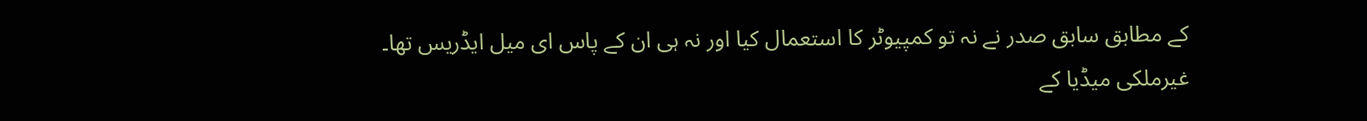کے مطابق سابق صدر نے نہ تو کمپیوٹر کا استعمال کیا اور نہ ہی ان کے پاس ای میل ایڈریس تھا۔
غیرملکی میڈیا کے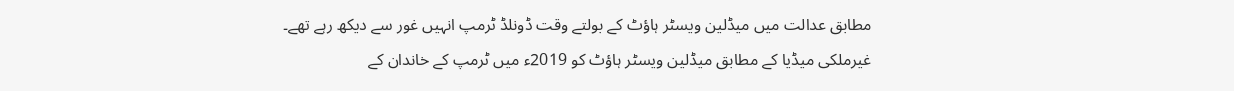مطابق عدالت میں میڈلین ویسٹر ہاؤٹ کے بولتے وقت ڈونلڈ ٹرمپ انہیں غور سے دیکھ رہے تھے۔
غیرملکی میڈیا کے مطابق میڈلین ویسٹر ہاؤٹ کو 2019ء میں ٹرمپ کے خاندان کے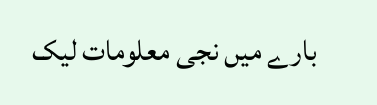بارے میں نجی معلومات لیک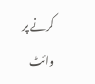کرنے پر وائٹ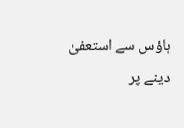ہاؤس سے استعفیٰ دینے پر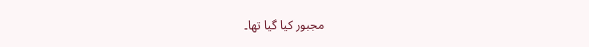مجبور کیا گیا تھا۔